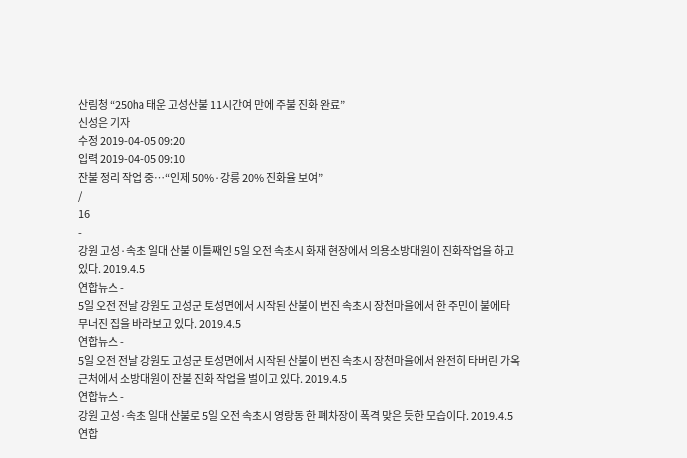산림청 “250㏊ 태운 고성산불 11시간여 만에 주불 진화 완료”
신성은 기자
수정 2019-04-05 09:20
입력 2019-04-05 09:10
잔불 정리 작업 중…“인제 50%·강릉 20% 진화율 보여”
/
16
-
강원 고성·속초 일대 산불 이틀째인 5일 오전 속초시 화재 현장에서 의용소방대원이 진화작업을 하고 있다. 2019.4.5
연합뉴스 -
5일 오전 전날 강원도 고성군 토성면에서 시작된 산불이 번진 속초시 장천마을에서 한 주민이 불에타 무너진 집을 바라보고 있다. 2019.4.5
연합뉴스 -
5일 오전 전날 강원도 고성군 토성면에서 시작된 산불이 번진 속초시 장천마을에서 완전히 타버린 가옥 근처에서 소방대원이 잔불 진화 작업을 벌이고 있다. 2019.4.5
연합뉴스 -
강원 고성·속초 일대 산불로 5일 오전 속초시 영랑동 한 폐차장이 폭격 맞은 듯한 모습이다. 2019.4.5
연합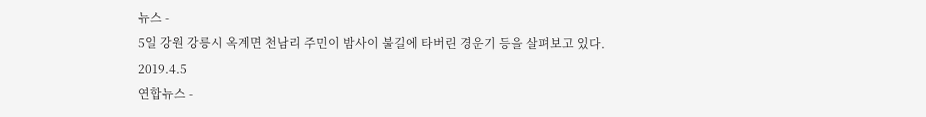뉴스 -
5일 강원 강릉시 옥계면 천남리 주민이 밤사이 불길에 타버린 경운기 등을 살펴보고 있다. 2019.4.5
연합뉴스 -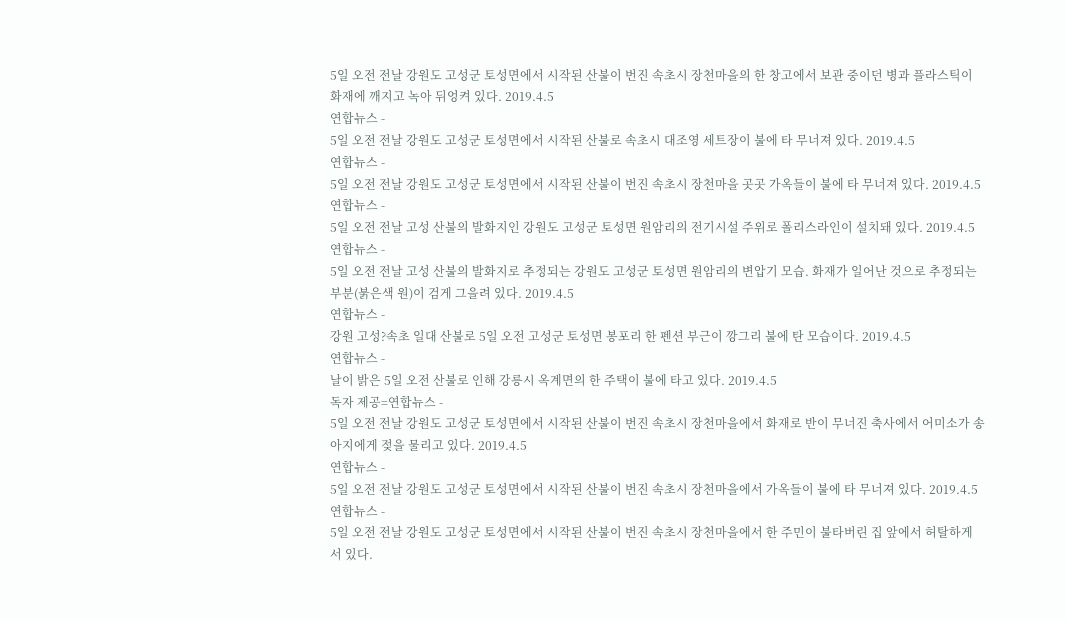5일 오전 전날 강원도 고성군 토성면에서 시작된 산불이 번진 속초시 장천마을의 한 창고에서 보관 중이던 병과 플라스틱이 화재에 깨지고 녹아 뒤엉켜 있다. 2019.4.5
연합뉴스 -
5일 오전 전날 강원도 고성군 토성면에서 시작된 산불로 속초시 대조영 세트장이 불에 타 무너져 있다. 2019.4.5
연합뉴스 -
5일 오전 전날 강원도 고성군 토성면에서 시작된 산불이 번진 속초시 장천마을 곳곳 가옥들이 불에 타 무너져 있다. 2019.4.5
연합뉴스 -
5일 오전 전날 고성 산불의 발화지인 강원도 고성군 토성면 원암리의 전기시설 주위로 폴리스라인이 설치돼 있다. 2019.4.5
연합뉴스 -
5일 오전 전날 고성 산불의 발화지로 추정되는 강원도 고성군 토성면 원암리의 변압기 모습. 화재가 일어난 것으로 추정되는 부분(붉은색 원)이 검게 그을려 있다. 2019.4.5
연합뉴스 -
강원 고성?속초 일대 산불로 5일 오전 고성군 토성면 봉포리 한 펜션 부근이 깡그리 불에 탄 모습이다. 2019.4.5
연합뉴스 -
날이 밝은 5일 오전 산불로 인해 강릉시 옥계면의 한 주택이 불에 타고 있다. 2019.4.5
독자 제공=연합뉴스 -
5일 오전 전날 강원도 고성군 토성면에서 시작된 산불이 번진 속초시 장천마을에서 화재로 반이 무너진 축사에서 어미소가 송아지에게 젖을 물리고 있다. 2019.4.5
연합뉴스 -
5일 오전 전날 강원도 고성군 토성면에서 시작된 산불이 번진 속초시 장천마을에서 가옥들이 불에 타 무너져 있다. 2019.4.5
연합뉴스 -
5일 오전 전날 강원도 고성군 토성면에서 시작된 산불이 번진 속초시 장천마을에서 한 주민이 불타버린 집 앞에서 허탈하게 서 있다.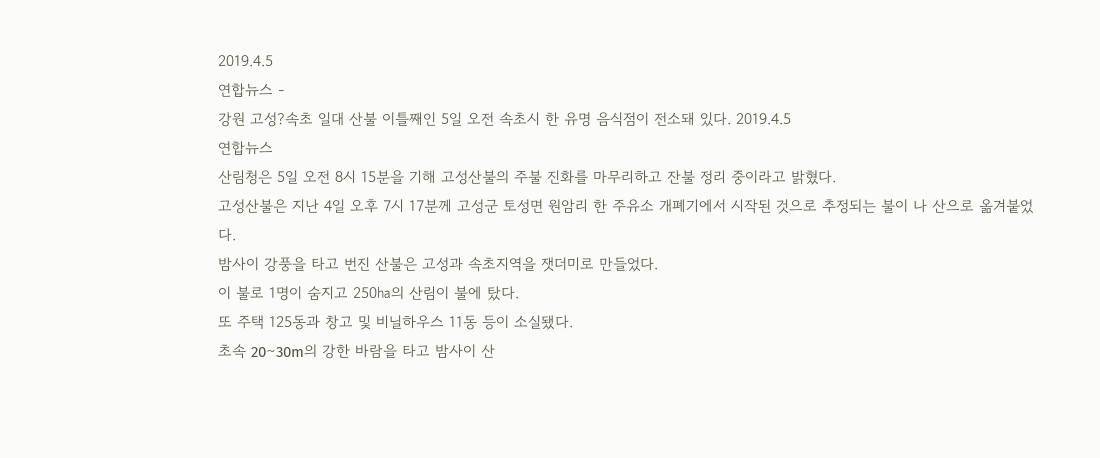2019.4.5
연합뉴스 -
강원 고성?속초 일대 산불 이틀째인 5일 오전 속초시 한 유명 음식점이 전소돼 있다. 2019.4.5
연합뉴스
산림청은 5일 오전 8시 15분을 기해 고성산불의 주불 진화를 마무리하고 잔불 정리 중이라고 밝혔다.
고성산불은 지난 4일 오후 7시 17분께 고성군 토성면 원암리 한 주유소 개폐기에서 시작된 것으로 추정되는 불이 나 산으로 옮겨붙었다.
밤사이 강풍을 타고 번진 산불은 고성과 속초지역을 잿더미로 만들었다.
이 불로 1명이 숨지고 250㏊의 산림이 불에 탔다.
또 주택 125동과 창고 및 비닐하우스 11동 등이 소실됐다.
초속 20∼30m의 강한 바람을 타고 밤사이 산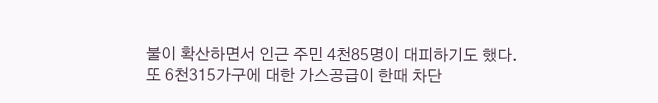불이 확산하면서 인근 주민 4천85명이 대피하기도 했다.
또 6천315가구에 대한 가스공급이 한때 차단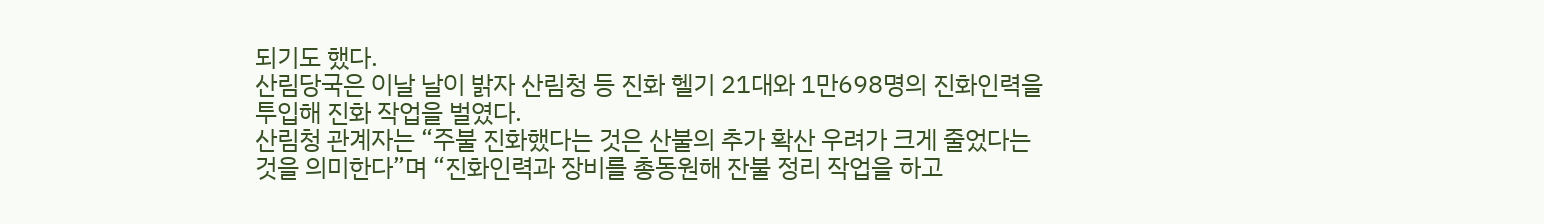되기도 했다.
산림당국은 이날 날이 밝자 산림청 등 진화 헬기 21대와 1만698명의 진화인력을 투입해 진화 작업을 벌였다.
산림청 관계자는 “주불 진화했다는 것은 산불의 추가 확산 우려가 크게 줄었다는 것을 의미한다”며 “진화인력과 장비를 총동원해 잔불 정리 작업을 하고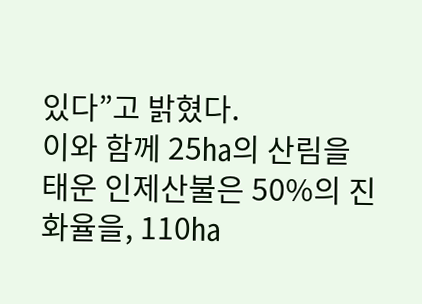있다”고 밝혔다.
이와 함께 25㏊의 산림을 태운 인제산불은 50%의 진화율을, 110㏊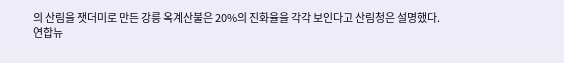의 산림을 잿더미로 만든 강릉 옥계산불은 20%의 진화율을 각각 보인다고 산림청은 설명했다.
연합뉴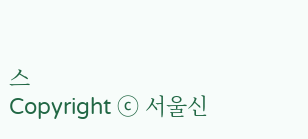스
Copyright ⓒ 서울신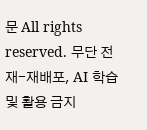문 All rights reserved. 무단 전재-재배포, AI 학습 및 활용 금지